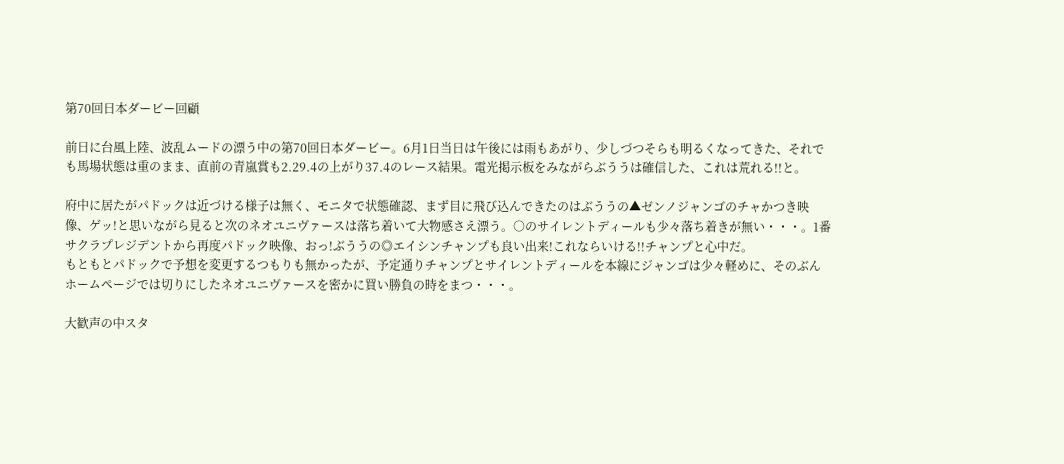第70回日本ダービー回顧

前日に台風上陸、波乱ムードの漂う中の第70回日本ダービー。6月1日当日は午後には雨もあがり、少しづつそらも明るくなってきた、それでも馬場状態は重のまま、直前の青嵐賞も2.29.4の上がり37.4のレース結果。電光掲示板をみながらぶううは確信した、これは荒れる!!と。

府中に居たがパドックは近づける様子は無く、モニタで状態確認、まず目に飛び込んできたのはぶううの▲ゼンノジャンゴのチャかつき映像、ゲッ!と思いながら見ると次のネオユニヴァースは落ち着いて大物感さえ漂う。○のサイレントディールも少々落ち着きが無い・・・。1番サクラプレジデントから再度パドック映像、おっ!ぶううの◎エイシンチャンプも良い出来!これならいける!!チャンプと心中だ。
もともとパドックで予想を変更するつもりも無かったが、予定通りチャンプとサイレントディールを本線にジャンゴは少々軽めに、そのぶんホームページでは切りにしたネオユニヴァースを密かに買い勝負の時をまつ・・・。

大歓声の中スタ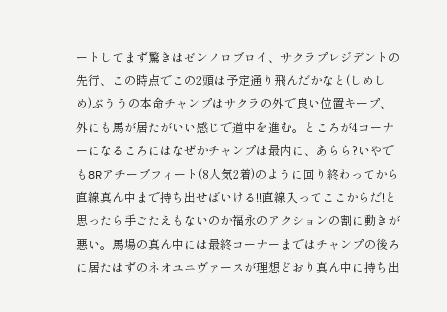ートしてまず驚きはゼンノロブロイ、サクラプレジデントの先行、この時点でこの2頭は予定通り飛んだかなと(しめしめ)ぶううの本命チャンプはサクラの外で良い位置キープ、外にも馬が居たがいい感じで道中を進む。ところが4コーナーになるころにはなぜかチャンプは最内に、あらら?いやでも8Rアチーブフィート(8人気2着)のように回り終わってから直線真ん中まで持ち出せばいける!!直線入ってここからだ!と思ったら手ごたえもないのか福永のアクションの割に動きが悪い。馬場の真ん中には最終コーナーまではチャンプの後ろに居たはずのネオユニヴァースが理想どおり真ん中に持ち出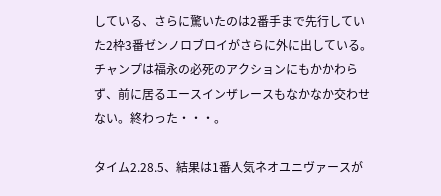している、さらに驚いたのは2番手まで先行していた2枠3番ゼンノロブロイがさらに外に出している。チャンプは福永の必死のアクションにもかかわらず、前に居るエースインザレースもなかなか交わせない。終わった・・・。

タイム2.28.5、結果は1番人気ネオユニヴァースが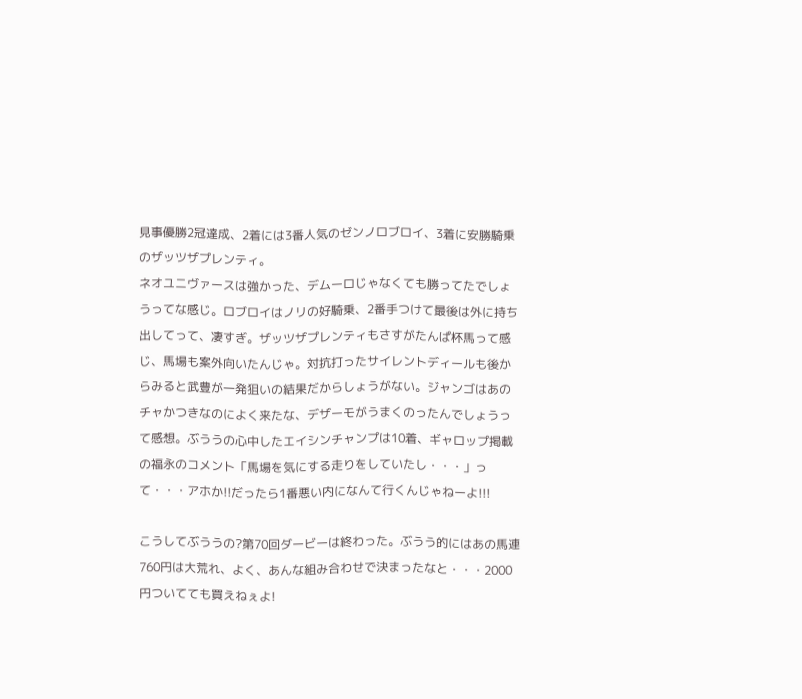見事優勝2冠達成、2着には3番人気のゼンノロブロイ、3着に安勝騎乗のザッツザプレンティ。
ネオユニヴァースは強かった、デムーロじゃなくても勝ってたでしょうってな感じ。ロブロイはノリの好騎乗、2番手つけて最後は外に持ち出してって、凄すぎ。ザッツザプレンティもさすがたんぱ杯馬って感じ、馬場も案外向いたんじゃ。対抗打ったサイレントディールも後からみると武豊が一発狙いの結果だからしょうがない。ジャンゴはあのチャかつきなのによく来たな、デザーモがうまくのったんでしょうって感想。ぶううの心中したエイシンチャンプは10着、ギャロップ掲載の福永のコメント「馬場を気にする走りをしていたし・・・」って・・・アホか!!だったら1番悪い内になんて行くんじゃねーよ!!!

こうしてぶううの?第70回ダービーは終わった。ぶうう的にはあの馬連760円は大荒れ、よく、あんな組み合わせで決まったなと・・・2000円ついてても買えねぇよ!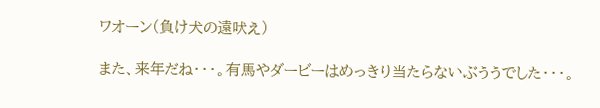ワオーン(負け犬の遠吠え)

また、来年だね・・・。有馬やダービーはめっきり当たらないぶううでした・・・。